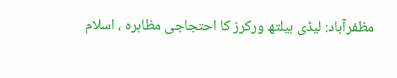مظفرآباد: لیڈی ہیلتھ ورکرز کا احتجاجی مظاہرہ ، اسلام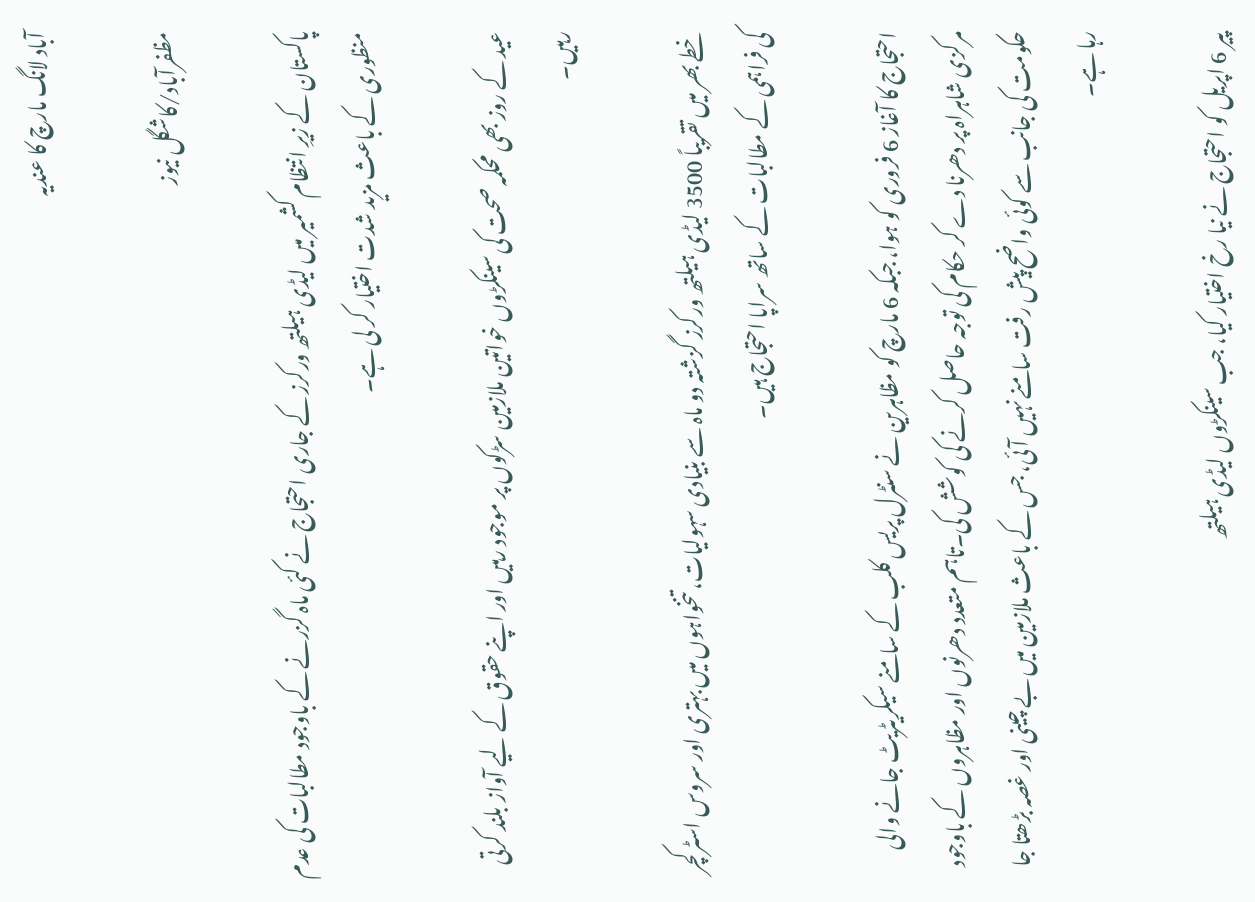آباد لانگ مارچ کا عندیہ

مظفرآباد/کاشگل نیوز

پاکستان کے زیرِ انتظام کشمیر میں لیڈی ہیلتھ ورکرز کے جاری احتجاج نے کئی ماہ گزرنے کے باوجود مطالبات کی عدم منظوری کے باعث مزید شدت اختیار کر لی ہے۔

عید کے روز بھی محکمہ صحت کی سینکڑوں خواتین ملازمین سڑکوں پر موجود رہیں اور اپنے حقوق کے لیے آواز بلند کرتی رہیں۔

خطے بھر میں تقریباً 3500 لیڈی ہیلتھ ورکرز گزشتہ دو ماہ سے بنیادی سہولیات، تنخواہوں میں بہتری اور سروس اسٹرکچر کی فراہمی کے مطالبات کے ساتھ سراپا احتجاج ہیں۔

احتجاج کا آغاز 6 فروری کو ہوا، جبکہ 6 مارچ کو مظاہرین نے سنٹرل پریس کلب کے سامنے سیکریٹریٹ جانے والی مرکزی شاہراہ پر دھرنا دے کر حکام کی توجہ حاصل کرنے کی کوشش کی۔تاہم متعدد دھرنوں اور مظاہروں کے باوجود حکومت کی جانب سے کوئی واضح پیش رفت سامنے نہیں آئی، جس کے باعث ملازمین میں بے چینی اور غصہ بڑھتا جا رہا ہے۔

پیر 6 اپریل کو احتجاج نے نیا رخ اختیار کیا، جب سینکڑوں لیڈی ہیلتھ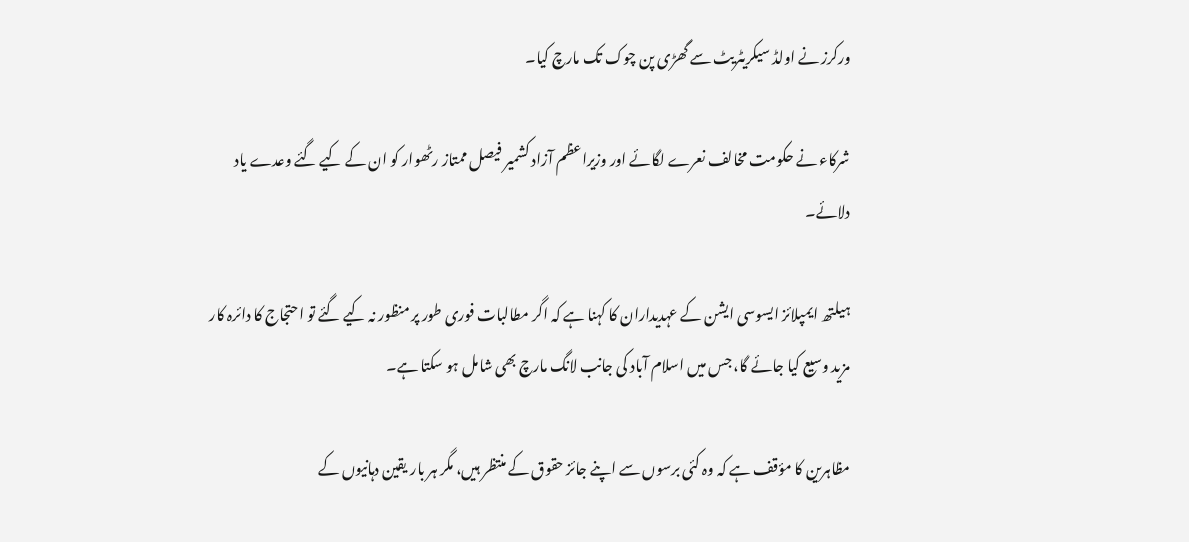ورکرز نے اولڈ سیکریٹریٹ سے گھڑی پن چوک تک مارچ کیا۔

شرکاء نے حکومت مخالف نعرے لگائے اور وزیراعظم آزاد کشمیر فیصل ممتاز رٹھوار کو ان کے کیے گئے وعدے یاد دلائے۔

ہیلتھ ایمپلائز ایسوسی ایشن کے عہدیداران کا کہنا ہے کہ اگر مطالبات فوری طور پر منظور نہ کیے گئے تو احتجاج کا دائرہ کار مزید وسیع کیا جائے گا، جس میں اسلام آباد کی جانب لانگ مارچ بھی شامل ہو سکتا ہے۔

مظاہرین کا مؤقف ہے کہ وہ کئی برسوں سے اپنے جائز حقوق کے منتظر ہیں، مگر ہر بار یقین دہانیوں کے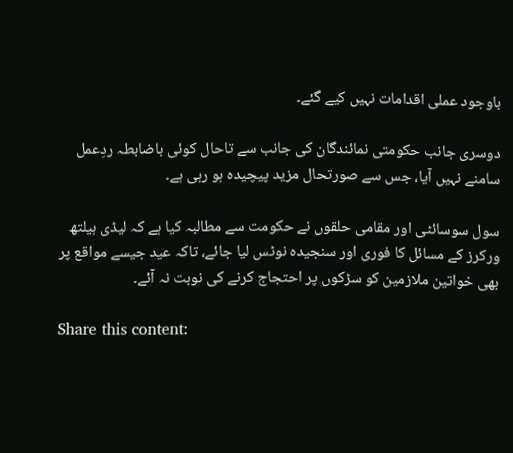باوجود عملی اقدامات نہیں کیے گئے۔

دوسری جانب حکومتی نمائندگان کی جانب سے تاحال کوئی باضابطہ ردِعمل سامنے نہیں آیا، جس سے صورتحال مزید پیچیدہ ہو رہی ہے۔

سول سوسائٹی اور مقامی حلقوں نے حکومت سے مطالبہ کیا ہے کہ لیڈی ہیلتھ ورکرز کے مسائل کا فوری اور سنجیدہ نوٹس لیا جائے، تاکہ عید جیسے مواقع پر بھی خواتین ملازمین کو سڑکوں پر احتجاج کرنے کی نوبت نہ آئے۔

Share this content: